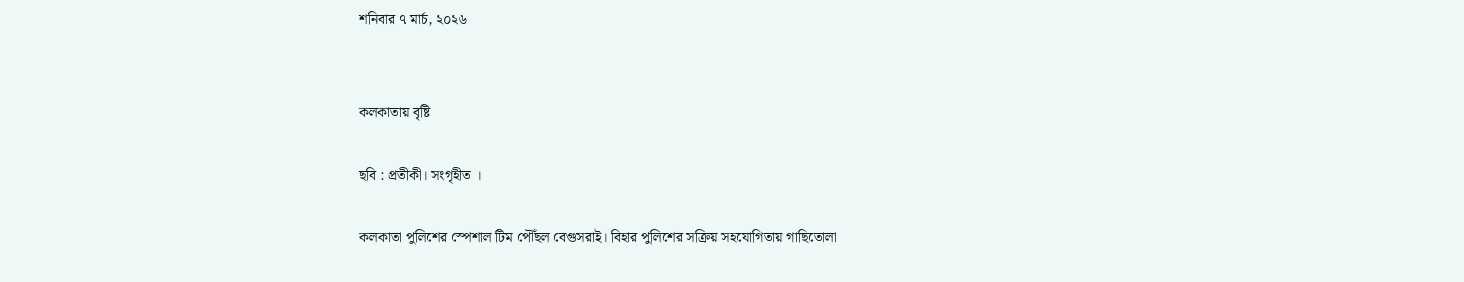শনিবার ৭ মার্চ, ২০২৬


কলকাতায় বৃষ্টি

ছবি : প্রতীকী। সংগৃহীত ।

কলকাতা পুলিশের স্পেশাল টিম পৌঁছল বেগুসরাই। বিহার পুলিশের সক্রিয় সহযোগিতায় গাছিতোলা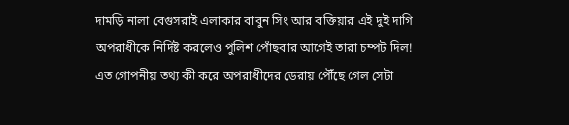দামড়ি নালা বেগুসরাই এলাকার বাবুন সিং আর বক্তিয়ার এই দুই দাগি অপরাধীকে নির্দিষ্ট করলেও পুলিশ পোঁছবার আগেই তারা চম্পট দিল! এত গোপনীয় তথ্য কী করে অপরাধীদের ডেরায় পৌঁছে গেল সেটা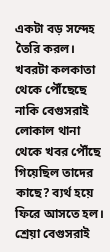একটা বড় সন্দেহ তৈরি করল। খবরটা কলকাতা থেকে পৌঁছেছে নাকি বেগুসরাই লোকাল থানা থেকে খবর পৌঁছে গিয়েছিল তাদের কাছে? ব্যর্থ হয়ে ফিরে আসতে হল।
শ্রেয়া বেগুসরাই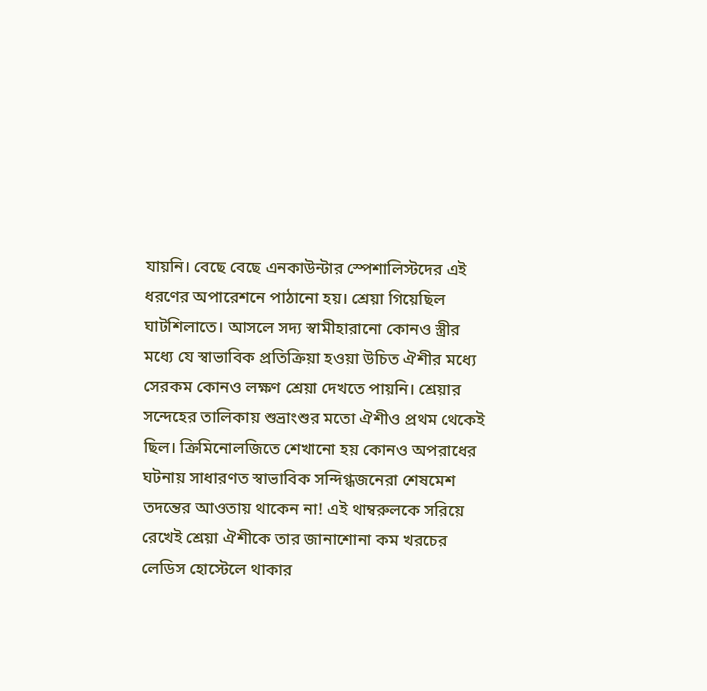যায়নি। বেছে বেছে এনকাউন্টার স্পেশালিস্টদের এই ধরণের অপারেশনে পাঠানো হয়। শ্রেয়া গিয়েছিল ঘাটশিলাতে। আসলে সদ্য স্বামীহারানো কোনও স্ত্রীর মধ্যে যে স্বাভাবিক প্রতিক্রিয়া হওয়া উচিত ঐশীর মধ্যে সেরকম কোনও লক্ষণ শ্রেয়া দেখতে পায়নি। শ্রেয়ার সন্দেহের তালিকায় শুভ্রাংশুর মতো ঐশীও প্রথম থেকেই ছিল। ক্রিমিনোলজিতে শেখানো হয় কোনও অপরাধের ঘটনায় সাধারণত স্বাভাবিক সন্দিগ্ধজনেরা শেষমেশ তদন্তের আওতায় থাকেন না! এই থাম্বরুলকে সরিয়ে রেখেই শ্রেয়া ঐশীকে তার জানাশোনা কম খরচের লেডিস হোস্টেলে থাকার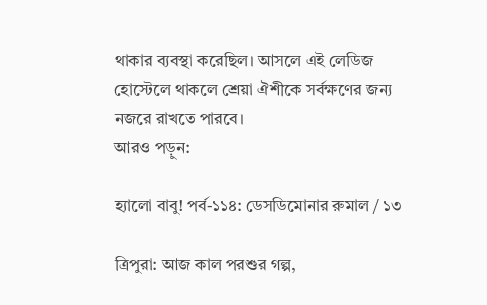থাকার ব্যবস্থা করেছিল। আসলে এই লেডিজ হোস্টেলে থাকলে শ্রেয়া ঐশীকে সর্বক্ষণের জন্য নজরে রাখতে পারবে।
আরও পড়ুন:

হ্যালো বাবু! পর্ব-১১৪: ডেসডিমোনার রুমাল / ১৩

ত্রিপুরা: আজ কাল পরশুর গল্প,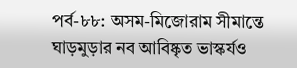পর্ব-৮৮: অসম-মিজোরাম সীমান্তে ঘাড়মুড়ার নব আবিষ্কৃত ভাস্কর্যও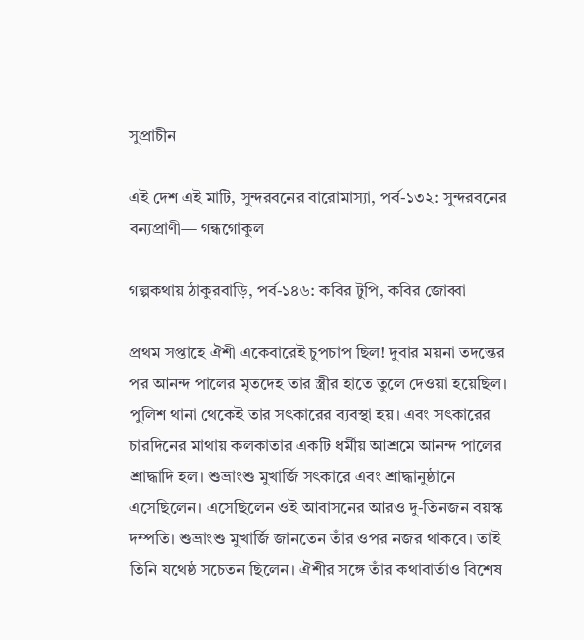সুপ্রাচীন

এই দেশ এই মাটি, সুন্দরবনের বারোমাস্যা, পর্ব-১৩২: সুন্দরবনের বন্যপ্রাণী— গন্ধগোকুল

গল্পকথায় ঠাকুরবাড়ি, পর্ব-১৪৬: কবির টুপি, কবির জোব্বা

প্রথম সপ্তাহে ঐশী একেবারেই চুপচাপ ছিল! দুবার ময়না তদন্তের পর আনন্দ পালের মৃতদেহ তার স্ত্রীর হাতে তুলে দেওয়া হয়েছিল। পুলিশ থানা থেকেই তার সৎকারের ব্যবস্থা হয়। এবং সৎকারের চারদিনের মাথায় কলকাতার একটি ধর্মীয় আশ্রমে আনন্দ পালের শ্রাদ্ধাদি হল। শুভ্রাংশু মুখার্জি সৎকারে এবং শ্রাদ্ধানুষ্ঠানে এসেছিলেন। এসেছিলেন ওই আবাসনের আরও দু-তিনজন বয়স্ক দম্পতি। শুভ্রাংশু মুখার্জি জানতেন তাঁর ওপর নজর থাকবে। তাই তিনি যথেষ্ঠ সচেতন ছিলেন। ঐশীর সঙ্গে তাঁর কথাবার্তাও বিশেষ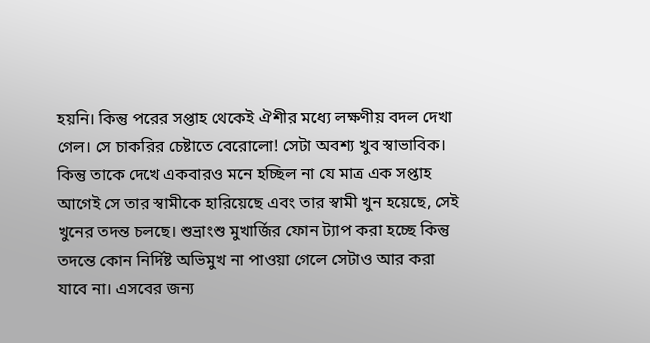হয়নি। কিন্তু পরের সপ্তাহ থেকেই ঐশীর মধ্যে লক্ষণীয় বদল দেখা গেল। সে চাকরির চেষ্টাতে বেরোলো! সেটা অবশ্য খুব স্বাভাবিক। কিন্তু তাকে দেখে একবারও মনে হচ্ছিল না যে মাত্র এক সপ্তাহ আগেই সে তার স্বামীকে হারিয়েছে এবং তার স্বামী খুন হয়েছে, সেই খুনের তদন্ত চলছে। শুভ্রাংশু মুখার্জির ফোন ট্যাপ করা হচ্ছে কিন্তু তদন্তে কোন নির্দিষ্ট অভিমুখ না পাওয়া গেলে সেটাও আর করা যাবে না। এসবের জন্য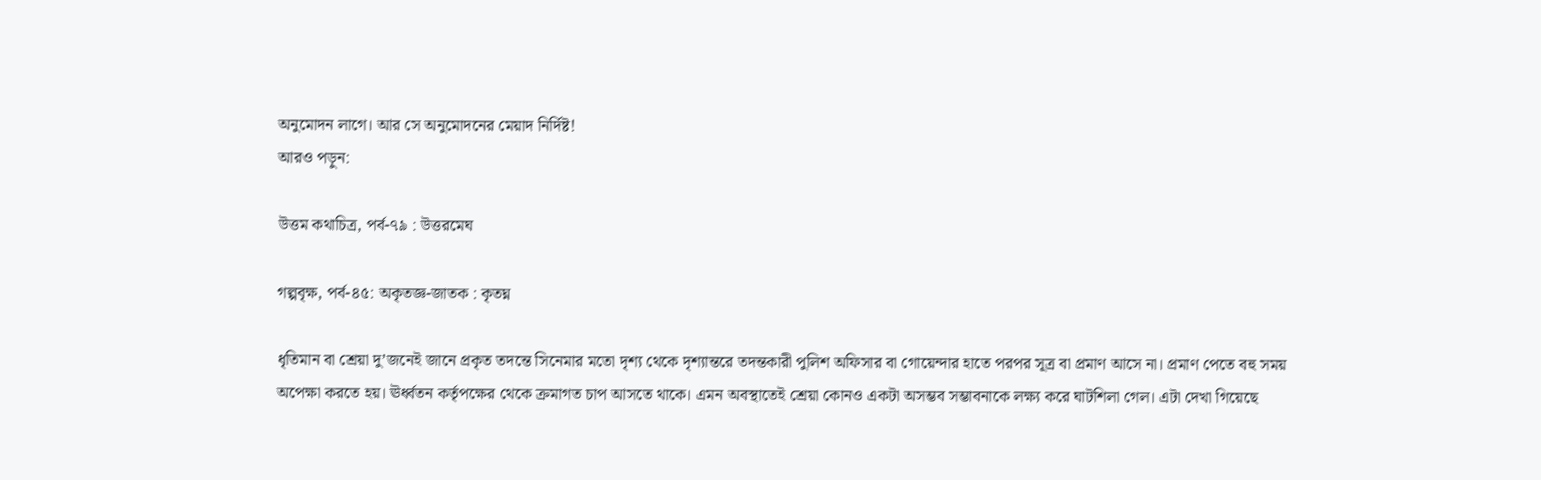অনুমোদন লাগে। আর সে অনুমোদনের মেয়াদ নির্দিষ্ট!
আরও পড়ুন:

উত্তম কথাচিত্র, পর্ব-৭৯ : উত্তরমেঘ

গল্পবৃক্ষ, পর্ব-৪৫: অকৃতজ্ঞ-জাতক : কৃতঘ্ন

ধৃতিমান বা শ্রেয়া দু’জনেই জানে প্রকৃত তদন্তে সিনেমার মতো দৃশ্য থেকে দৃশ্যান্তরে তদন্তকারী পুলিশ অফিসার বা গোয়েন্দার হাতে পরপর সূত্র বা প্রমাণ আসে না। প্রমাণ পেতে বহু সময় অপেক্ষা করতে হয়। ঊর্ধ্বতন কর্তৃপক্ষের থেকে ক্রমাগত চাপ আসতে থাকে। এমন অবস্থাতেই শ্রেয়া কোনও একটা অসম্ভব সম্ভাবনাকে লক্ষ্য করে ঘাটশিলা গেল। এটা দেখা গিয়েছে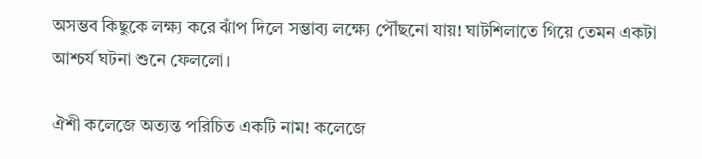অসম্ভব কিছুকে লক্ষ্য করে ঝাঁপ দিলে সম্ভাব্য লক্ষ্যে পৌঁছনো যায়! ঘাটশিলাতে গিয়ে তেমন একটা আশ্চর্য ঘটনা শুনে ফেললো।

ঐশী কলেজে অত্যন্ত পরিচিত একটি নাম! কলেজে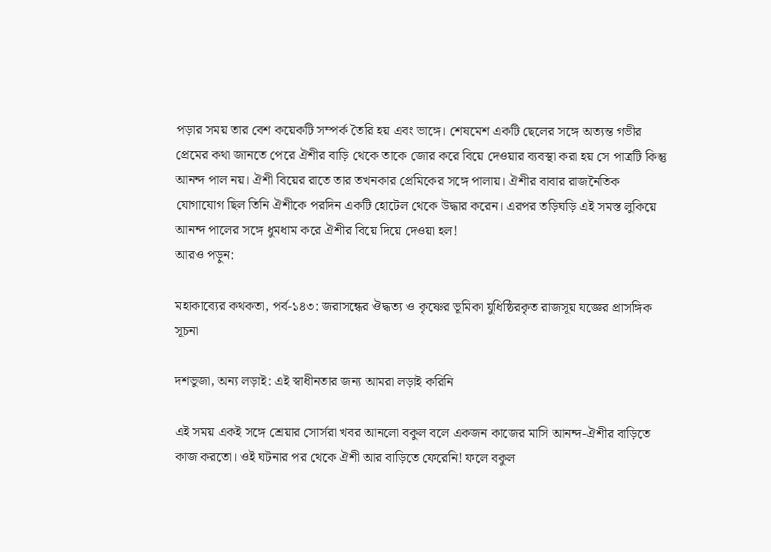পড়ার সময় তার বেশ কয়েকটি সম্পর্ক তৈরি হয় এবং ভাঙ্গে। শেষমেশ একটি ছেলের সঙ্গে অত্যন্ত গভীর প্রেমের কথা জানতে পেরে ঐশীর বাড়ি থেকে তাকে জোর করে বিয়ে দেওয়ার ব্যবস্থা করা হয় সে পাত্রটি কিন্তু আনন্দ পাল নয়। ঐশী বিয়ের রাতে তার তখনকার প্রেমিকের সঙ্গে পালায়। ঐশীর বাবার রাজনৈতিক যোগাযোগ ছিল তিনি ঐশীকে পরদিন একটি হোটেল থেকে উদ্ধার করেন। এরপর তড়িঘড়ি এই সমস্ত লুকিয়ে আনন্দ পালের সঙ্গে ধুমধাম করে ঐশীর বিয়ে দিয়ে দেওয়া হল!
আরও পড়ুন:

মহাকাব্যের কথকতা, পর্ব-১৪৩: জরাসন্ধের ঔদ্ধত্য ও কৃষ্ণের ভূমিকা যুধিষ্ঠিরকৃত রাজসূয় যজ্ঞের প্রাসঙ্গিক সূচনা

দশভুজা, অন্য লড়াই: এই স্বাধীনতার জন্য আমরা লড়াই করিনি

এই সময় একই সঙ্গে শ্রেয়ার সোর্সরা খবর আনলো বকুল বলে একজন কাজের মাসি আনন্দ-ঐশীর বাড়িতে কাজ করতো। ওই ঘটনার পর থেকে ঐশী আর বাড়িতে ফেরেনি! ফলে বকুল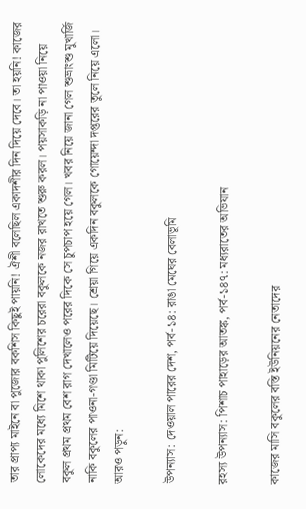তার প্রাপ্য মাইনে বা পুজোর বকশিস কিছুই পায়নি! ঐশী বলেছিল একাদশীর দিন দিয়ে দেবে। তা হয়নি! কাজের লোকেদের মধ্যে মিশে থাকা পুলিশের চরেরা বকুলকে নজর রাখতে শুরু করল। পয়সাকড়ি না পাওয়া নিয়ে বকুল প্রথম প্রথম বেশ রাগ দেখালেও পরের দিকে সে চুপচাপ হয়ে গেল। খবর নিয়ে জানা গেল শুভ্রাংশু মুখার্জি নাকি বকুলের পাওনা-গণ্ডা মিটিয়ে দিয়েছে। শ্রেয়া গিয়ে একদিন বকুলকে গোয়েন্দা দপ্তরের তুলে নিয়ে এলো।
আরও পড়ুন:

উপন্যাস: দেওয়াল পারের দেশ, পর্ব-১৪: রাঙা মেঘের বেলাভূমি

রহস্য উপন্যাস: পিশাচ পাহাড়ের আতঙ্ক, পর্ব-১৪৭: মধ্যরাতের অভিযান

কাজের মাসি বকুলের বস্তি ইউনিয়নের নেতাদের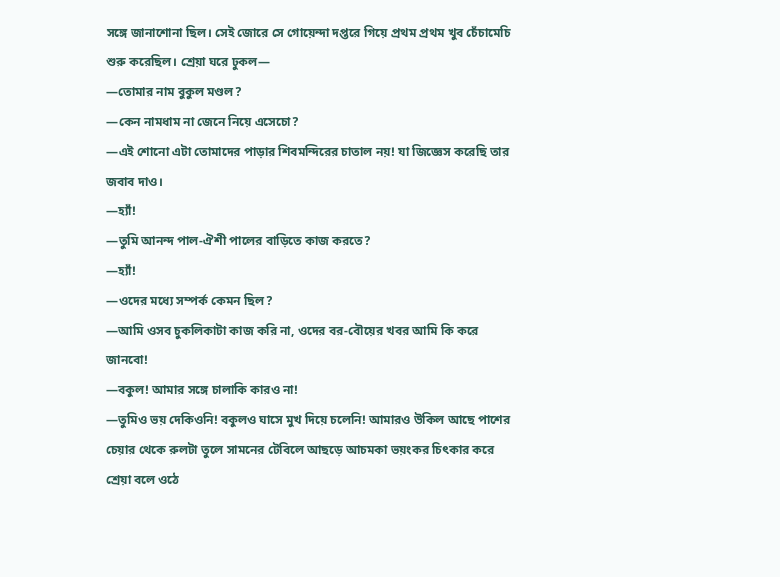সঙ্গে জানাশোনা ছিল। সেই জোরে সে গোয়েন্দা দপ্তরে গিয়ে প্রথম প্রথম খুব চেঁচামেচি শুরু করেছিল। শ্রেয়া ঘরে ঢুকল—
—তোমার নাম বুকুল মণ্ডল?
—কেন নামধাম না জেনে নিয়ে এসেচো?
—এই শোনো এটা তোমাদের পাড়ার শিবমন্দিরের চাতাল নয়! যা জিজ্ঞেস করেছি তার জবাব দাও।
—হ্যাঁ!
—তুমি আনন্দ পাল-ঐশী পালের বাড়িতে কাজ করতে?
—হ্যাঁ!
—ওদের মধ্যে সম্পর্ক কেমন ছিল?
—আমি ওসব চুকলিকাটা কাজ করি না, ওদের বর-বৌয়ের খবর আমি কি করে জানবো!
—বকুল! আমার সঙ্গে চালাকি কারও না!
—তুমিও ভয় দেকিওনি! বকুলও ঘাসে মুখ দিয়ে চলেনি! আমারও উকিল আছে পাশের চেয়ার থেকে রুলটা তুলে সামনের টেবিলে আছড়ে আচমকা ভয়ংকর চিৎকার করে শ্রেয়া বলে ওঠে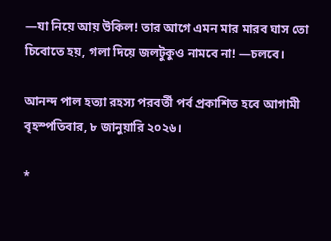—যা নিয়ে আয় উকিল! তার আগে এমন মার মারব ঘাস তো চিবোতে হয়, গলা দিয়ে জলটুকুও নামবে না! —চলবে।

আনন্দ পাল হত্যা রহস্য পরবর্তী পর্ব প্রকাশিত হবে আগামী বৃহস্পতিবার, ৮ জানুয়ারি ২০২৬।

*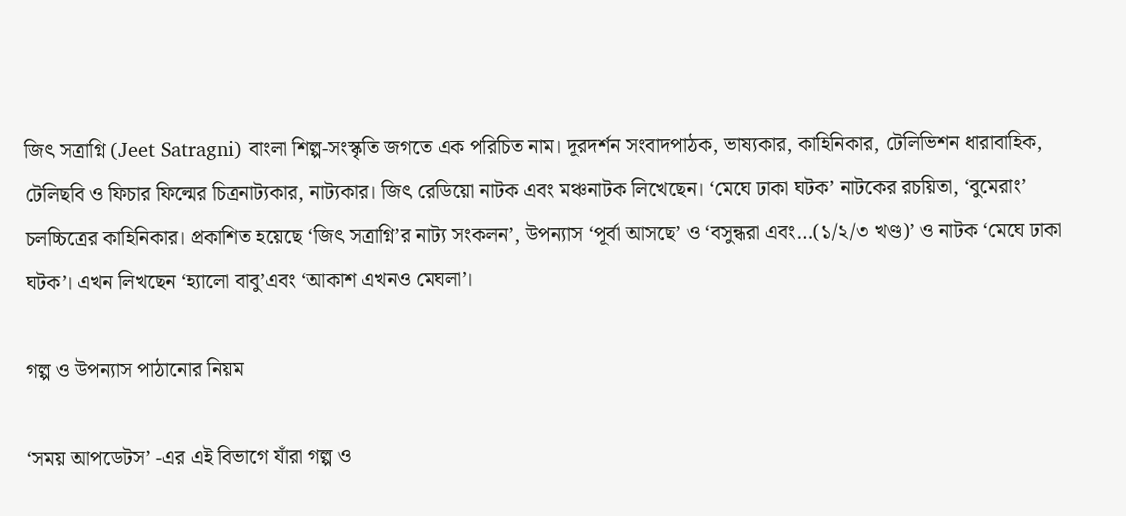জিৎ সত্রাগ্নি (Jeet Satragni) বাংলা শিল্প-সংস্কৃতি জগতে এক পরিচিত নাম। দূরদর্শন সংবাদপাঠক, ভাষ্যকার, কাহিনিকার, টেলিভিশন ধারাবাহিক, টেলিছবি ও ফিচার ফিল্মের চিত্রনাট্যকার, নাট্যকার। জিৎ রেডিয়ো নাটক এবং মঞ্চনাটক লিখেছেন। ‘মেঘে ঢাকা ঘটক’ নাটকের রচয়িতা, ‘বুমেরাং’ চলচ্চিত্রের কাহিনিকার। প্রকাশিত হয়েছে ‘জিৎ সত্রাগ্নি’র নাট্য সংকলন’, উপন্যাস ‘পূর্বা আসছে’ ও ‘বসুন্ধরা এবং…(১/২/৩ খণ্ড)’ ও নাটক ‘মেঘে ঢাকা ঘটক’। এখন লিখছেন ‘হ্যালো বাবু’এবং ‘আকাশ এখনও মেঘলা’।

গল্প ও উপন্যাস পাঠানোর নিয়ম

‘সময় আপডেটস’ -এর এই বিভাগে যাঁরা গল্প ও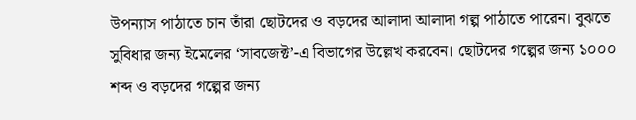উপন্যাস পাঠাতে চান তাঁরা ছোটদের ও বড়দের আলাদা আলাদা গল্প পাঠাতে পারেন। বুঝতে সুবিধার জন্য ইমেলের ‘সাবজেক্ট’-এ বিভাগের উল্লেখ করবেন। ছোটদের গল্পের জন্য ১০০০ শব্দ ও বড়দের গল্পের জন্য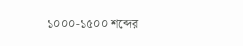১০০০-১৫০০ শব্দের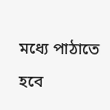মধ্যে পাঠাতে হবে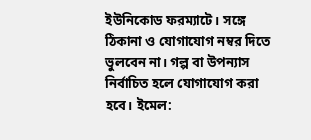ইউনিকোড ফরম্যাটে। সঙ্গে ঠিকানা ও যোগাযোগ নম্বর দিতে ভুলবেন না। গল্প বা উপন্যাস নির্বাচিত হলে যোগাযোগ করা হবে। ইমেল: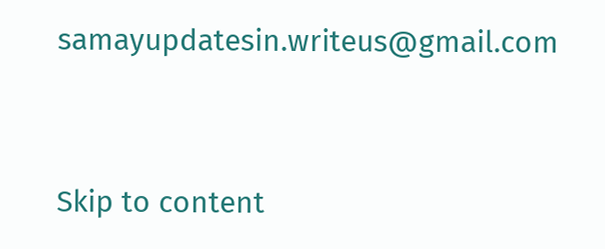samayupdatesin.writeus@gmail.com


Skip to content